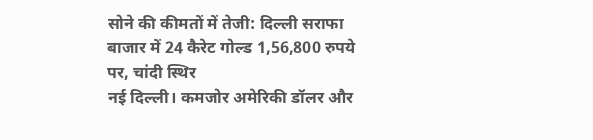सोने की कीमतों में तेजी: दिल्ली सराफा बाजार में 24 कैरेट गोल्ड 1,56,800 रुपये पर, चांदी स्थिर
नई दिल्ली। कमजोर अमेरिकी डॉलर और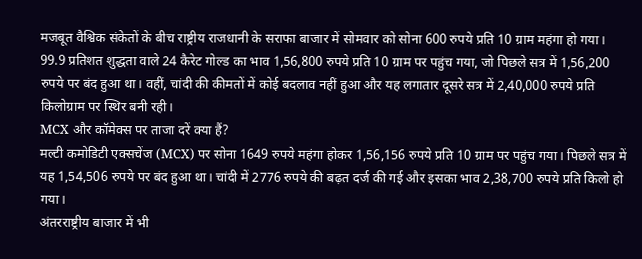मजबूत वैश्विक संकेतों के बीच राष्ट्रीय राजधानी के सराफा बाजार में सोमवार को सोना 600 रुपये प्रति 10 ग्राम महंगा हो गया। 99.9 प्रतिशत शुद्धता वाले 24 कैरेट गोल्ड का भाव 1,56,800 रुपये प्रति 10 ग्राम पर पहुंच गया, जो पिछले सत्र में 1,56,200 रुपये पर बंद हुआ था। वहीं, चांदी की कीमतों में कोई बदलाव नहीं हुआ और यह लगातार दूसरे सत्र में 2,40,000 रुपये प्रति किलोग्राम पर स्थिर बनी रही।
MCX और कॉमेक्स पर ताजा दरें क्या हैं?
मल्टी कमोडिटी एक्सचेंज (MCX) पर सोना 1649 रुपये महंगा होकर 1,56,156 रुपये प्रति 10 ग्राम पर पहुंच गया। पिछले सत्र में यह 1,54,506 रुपये पर बंद हुआ था। चांदी में 2776 रुपये की बढ़त दर्ज की गई और इसका भाव 2,38,700 रुपये प्रति किलो हो गया।
अंतरराष्ट्रीय बाजार में भी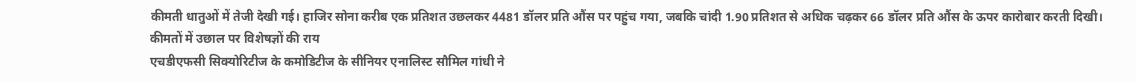कीमती धातुओं में तेजी देखी गई। हाजिर सोना करीब एक प्रतिशत उछलकर 4481 डॉलर प्रति औंस पर पहुंच गया, जबकि चांदी 1.90 प्रतिशत से अधिक चढ़कर 66 डॉलर प्रति औंस के ऊपर कारोबार करती दिखी।
कीमतों में उछाल पर विशेषज्ञों की राय
एचडीएफसी सिक्योरिटीज के कमोडिटीज के सीनियर एनालिस्ट सौमिल गांधी ने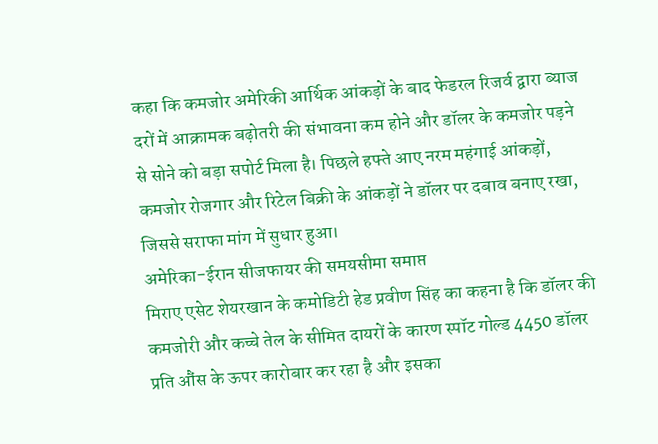कहा कि कमजोर अमेरिकी आर्थिक आंकड़ों के बाद फेडरल रिजर्व द्वारा ब्याज दरों में आक्रामक बढ़ोतरी की संभावना कम होने और डॉलर के कमजोर पड़ने से सोने को बड़ा सपोर्ट मिला है। पिछले हफ्ते आए नरम महंगाई आंकड़ों, कमजोर रोजगार और रिटेल बिक्री के आंकड़ों ने डॉलर पर दबाव बनाए रखा, जिससे सराफा मांग में सुधार हुआ।
अमेरिका-ईरान सीजफायर की समयसीमा समाप्त
मिराए एसेट शेयरखान के कमोडिटी हेड प्रवीण सिंह का कहना है कि डॉलर की कमजोरी और कच्चे तेल के सीमित दायरों के कारण स्पॉट गोल्ड 4450 डॉलर प्रति औंस के ऊपर कारोबार कर रहा है और इसका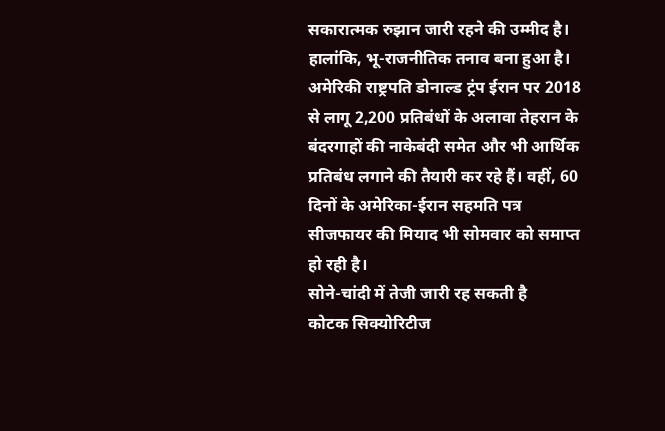सकारात्मक रुझान जारी रहने की उम्मीद है। हालांकि, भू-राजनीतिक तनाव बना हुआ है।
अमेरिकी राष्ट्रपति डोनाल्ड ट्रंप ईरान पर 2018 से लागू 2,200 प्रतिबंधों के अलावा तेहरान के बंदरगाहों की नाकेबंदी समेत और भी आर्थिक प्रतिबंध लगाने की तैयारी कर रहे हैं। वहीं, 60 दिनों के अमेरिका-ईरान सहमति पत्र सीजफायर की मियाद भी सोमवार को समाप्त हो रही है।
सोने-चांदी में तेजी जारी रह सकती है
कोटक सिक्योरिटीज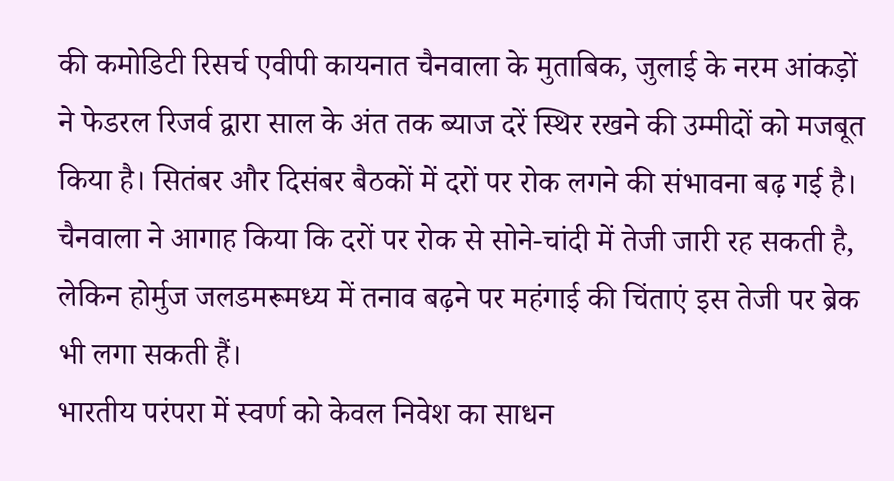की कमोडिटी रिसर्च एवीपी कायनात चैनवाला के मुताबिक, जुलाई के नरम आंकड़ों ने फेडरल रिजर्व द्वारा साल के अंत तक ब्याज दरें स्थिर रखने की उम्मीदों को मजबूत किया है। सितंबर और दिसंबर बैठकों में दरों पर रोक लगने की संभावना बढ़ गई है।
चैनवाला ने आगाह किया कि दरों पर रोक से सोने-चांदी में तेजी जारी रह सकती है, लेकिन होर्मुज जलडमरूमध्य में तनाव बढ़ने पर महंगाई की चिंताएं इस तेजी पर ब्रेक भी लगा सकती हैं।
भारतीय परंपरा में स्वर्ण को केवल निवेश का साधन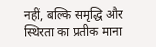नहीं, बल्कि समृद्धि और स्थिरता का प्रतीक माना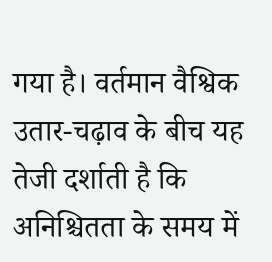गया है। वर्तमान वैश्विक उतार-चढ़ाव के बीच यह तेजी दर्शाती है कि अनिश्चितता के समय में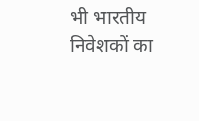भी भारतीय निवेशकों का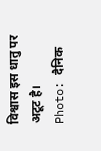विश्वास इस धातु पर अटूट है।
Photo: दैनिक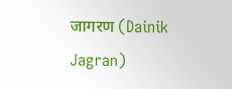जागरण (Dainik Jagran)